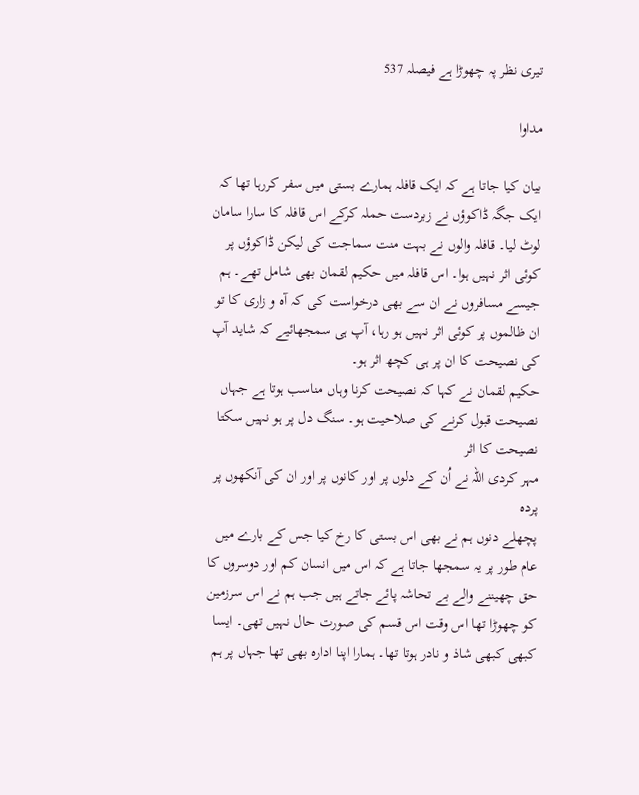تیری نظر پہ چھوڑا ہے فیصلہ 537

مداوا

بیان کیا جاتا ہے کہ ایک قافلہ ہمارے بستی میں سفر کررہا تھا کہ ایک جگہ ڈاکوؤں نے زبردست حملہ کرکے اس قافلہ کا سارا سامان لوٹ لیا۔ قافلہ والوں نے بہت منت سماجت کی لیکن ڈاکوؤں پر کوئی اثر نہیں ہوا۔ اس قافلہ میں حکیم لقمان بھی شامل تھے۔ ہم جیسے مسافروں نے ان سے بھی درخواست کی کہ آہ و زاری کا تو ان ظالموں پر کوئی اثر نہیں ہو رہا، آپ ہی سمجھائیے کہ شاید آپ کی نصیحت کا ان پر ہی کچھ اثر ہو۔
حکیم لقمان نے کہا کہ نصیحت کرنا وہاں مناسب ہوتا ہے جہاں نصیحت قبول کرنے کی صلاحیت ہو۔ سنگ دل پر ہو نہیں سکتا نصیحت کا اثر
مہر کردی اللہ نے اُن کے دلوں پر اور کانوں پر اور ان کی آنکھوں پر پردہ
پچھلے دنوں ہم نے بھی اس بستی کا رخ کیا جس کے بارے میں عام طور پر یہ سمجھا جاتا ہے کہ اس میں انسان کم اور دوسروں کا حق چھیننے والے بے تحاشہ پائے جاتے ہیں جب ہم نے اس سرزمین کو چھوڑا تھا اس وقت اس قسم کی صورت حال نہیں تھی۔ ایسا کبھی کبھی شاذ و نادر ہوتا تھا۔ ہمارا اپنا ادارہ بھی تھا جہاں پر ہم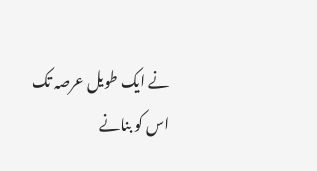نے ایک طویل عرصہ تک اس کو بنانے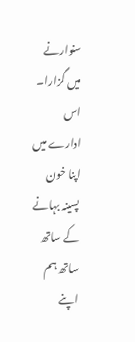سنوارنے میں گزارا۔ اس ادارے میں اپنا خون پسینہ بہانے کے ساتھ ساتھ ہم اپنے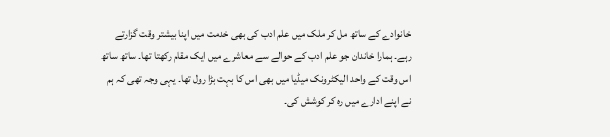خانوادے کے ساتھ مل کر ملک میں علم ادب کی بھی خدمت میں اپنا بیشتر وقت گزارتے رہے۔ ہمارا خاندان جو علم ادب کے حوالے سے معاشرے میں ایک مقام رکھتا تھا۔ ساتھ ساتھ اس وقت کے واحد الیکٹرونک میڈیا میں بھی اس کا بہت بڑا رول تھا۔ یہی وجہ تھی کہ ہم نے اپنے ادارے میں رہ کر کوشش کی۔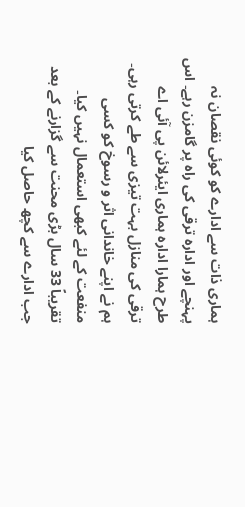ہماری ذات سے ادارے کو کوئی نقصان نہ پہنچے اور ادارہ ترقی کی راہ پر گامزن رہے۔ اس طرح ہمارا ادارہ ہماری ایئرلائن پی آئی اے ترقی کی منازل بہت تیزی سے طے کرتی رہی۔ ہم نے اپنے خاندانی اثر و رسوخ کو کسی منفعت کے لئے کبھی استعمال نہیں کیا۔ تقریباً 33 سال بڑی محنت سے گزارنے کے بعد جب ادارے سے کچھ حاصل کیا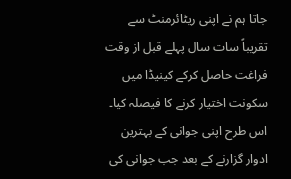جاتا ہم نے اپنی ریٹائرمنٹ سے تقریباً سات سال پہلے قبل از وقت فراغت حاصل کرکے کینیڈا میں سکونت اختیار کرنے کا فیصلہ کیا۔ اس طرح اپنی جوانی کے بہترین ادوار گزارنے کے بعد جب جوانی کی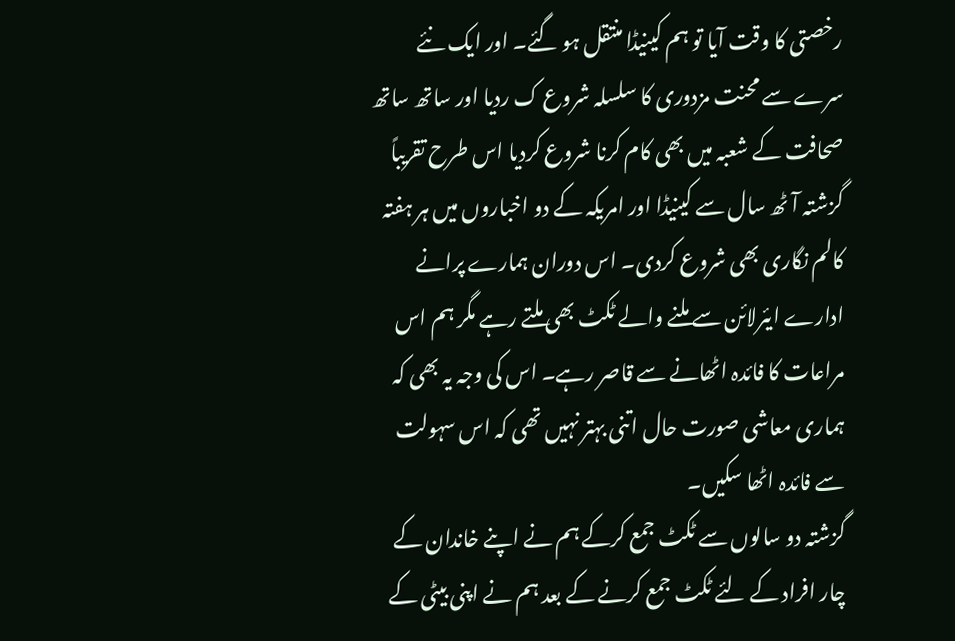رخصتی کا وقت آیا تو ہم کینیڈا منتقل ہو گئے۔ اور ایک نئے سرے سے محنت مزدوری کا سلسلہ شروع ک ردیا اور ساتھ ساتھ صحافت کے شعبہ میں بھی کام کرنا شروع کردیا اس طرح تقریباً گزشتہ آٹھ سال سے کینیڈا اور امریکہ کے دو اخباروں میں ہر ہفتہ کالم نگاری بھی شروع کردی۔ اس دوران ہمارے پرانے ادارے ایئرلائن سے ملنے والے ٹکٹ بھی ملتے رہے مگر ہم اس مراعات کا فائدہ اٹھانے سے قاصر رہے۔ اس کی وجہ یہ بھی کہ ہماری معاشی صورت حال اتنی بہتر نہیں تھی کہ اس سہولت سے فائدہ اٹھا سکیں۔
گزشتہ دو سالوں سے ٹکٹ جمع کرکے ہم نے اپنے خاندان کے چار افراد کے لئے ٹکٹ جمع کرنے کے بعد ہم نے اپنی بیٹی کے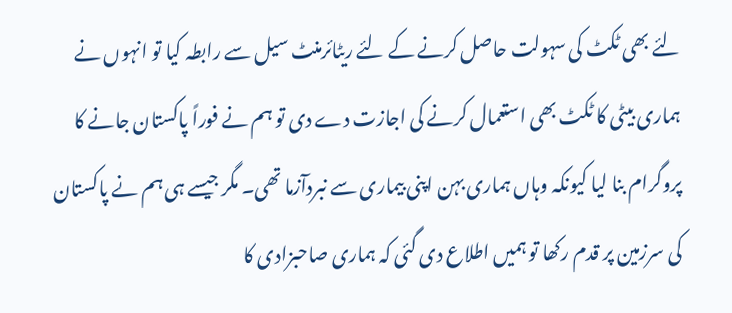لئے بھی ٹکٹ کی سہولت حاصل کرنے کے لئے ریٹائرمنٹ سیل سے رابطہ کیا تو انہوں نے ہماری بیٹی کا ٹکٹ بھی استعمال کرنے کی اجازت دے دی تو ہم نے فوراً پاکستان جانے کا پروگرام بنا لیا کیونکہ وہاں ہماری بہن اپنی بیماری سے نبردآزما تھی۔ مگر جیسے ہی ہم نے پاکستان کی سرزمین پر قدم رکھا تو ہمیں اطلاع دی گئی کہ ہماری صاحبزادی کا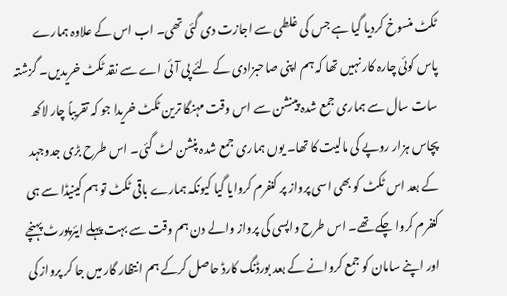ٹکٹ منسوخ کردیا گیا ہے جس کی غلطی سے اجازت دی گئی تھی۔ اب اس کے علاوہ ہمارے پاس کوئی چارہ کار نہیں تھا کہ ہم اپنی صاحبزادی کے لئے پی آئی اے سے نقد ٹکٹ خریدیں۔ گزشتہ سات سال سے ہماری جمع شدہ پینشن سے اس وقت مہنگا ترین ٹکٹ خریدا جو کہ تقریباً چار لاکھ پچاس ہزار روپے کی مالیت کا تھا۔ یوں ہماری جمع شدہ پنشن لٹ گئی۔ اس طرح بڑی جدوجہد کے بعد اس ٹکٹ کو بھی اسی پرواز پر کنفرم کروایا گیا کیونکہ ہمارے باقی ٹکٹ تو ہم کینیڈا سے ہی کنفرم کروا چکے تھے۔ اس طرح واپسی کی پرواز والے دن ہم وقت سے بہت پہلے ایئرپورٹ پہنچے اور اپنے سامان کو جمع کروانے کے بعد بورڈنگ کارڈ حاصل کرکے ہم انتظار گار میں جا کر پرواز کی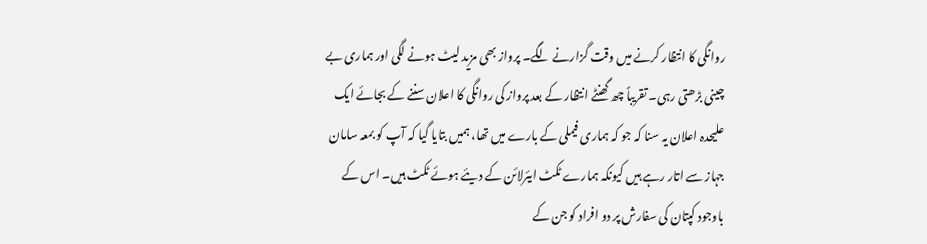روانگی کا انتظار کرنے میں وقت گزارنے لگے۔ پرواز بھی مزید لیٹ ہونے لگی اور ہماری بے چینی بڑھتی رہی۔ تقریباً چھ گھنٹے انتظار کے بعد پرواز کی روانگی کا اعلان سننے کے بجائے ایک علیحدہ اعلان یہ سنا کہ جو کہ ہماری فیملی کے بارے میں تھا، ہمیں بتایا گیا کہ آپ کو بمعہ سامان جہاز سے اتار رہے ہیں کیونکہ ہمارے ٹکٹ ایئرلائن کے دیئے ہوئے ٹکٹ ہیں۔ اس کے باوجود کپتان کی سفارش پر دو افراد کو جن کے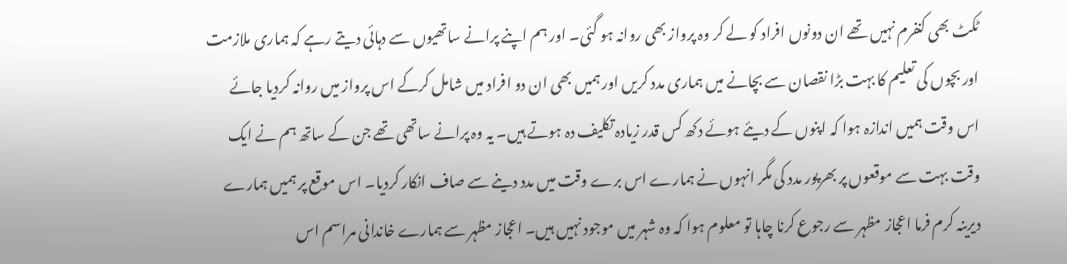ٹکٹ بھی کنفرم نہیں تھے ان دونوں افراد کو لے کر وہ پرواز بھی روانہ ہو گئی۔ اور ہم اپنے پرانے ساتھیوں سے دہائی دیتے رہے کہ ہماری ملازمت اور بچوں کی تعلیم کا بہت بڑا نقصان سے بچانے میں ہماری مدد کریں اور ہمیں بھی ان دو افراد میں شامل کرکے اس پرواز میں روانہ کردیا جائے اس وقت ہمیں اندازہ ہوا کہ اپنوں کے دیئے ہوئے دکھ کس قدر زیادہ تکلیف دہ ہوتے ہیں۔ یہ وہ پرانے ساتھی تھے جن کے ساتھ ہم نے ایک وقت بہت سے موقعوں پر بھرپور مدد کی مگر انہوں نے ہمارے اس برے وقت میں مدد دینے سے صاف انکار کردیا۔ اس موقع پر ہمیں ہمارے دیرینہ کرم فرما اعجاز مظہر سے رجوع کرنا چاہا تو معلوم ہوا کہ وہ شہر میں موجود نہیں ہیں۔ اعجاز مظہر سے ہمارے خاندانی مراسم اس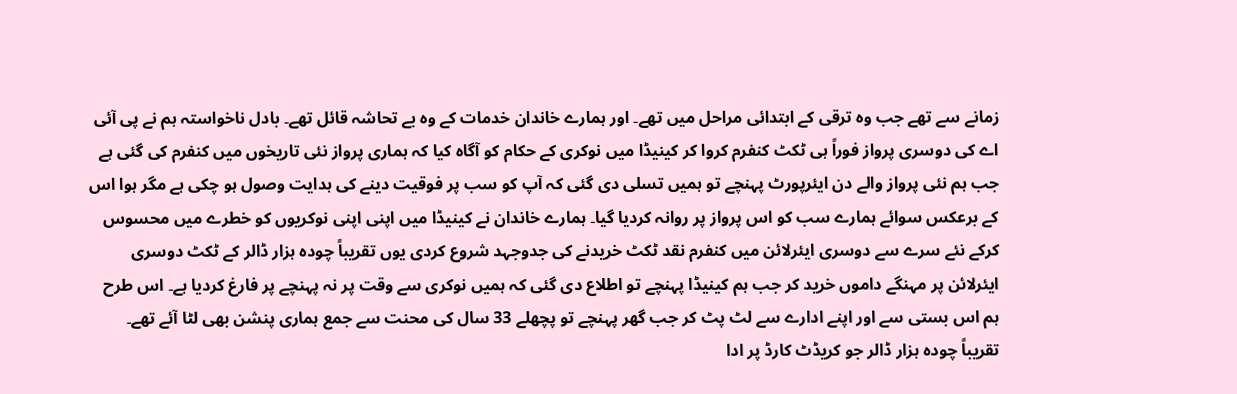زمانے سے تھے جب وہ ترقی کے ابتدائی مراحل میں تھے۔ اور ہمارے خاندان خدمات کے وہ بے تحاشہ قائل تھے۔ بادل ناخواستہ ہم نے پی آئی اے کی دوسری پرواز فوراً ہی ٹکٹ کنفرم کروا کر کینیڈا میں نوکری کے حکام کو آگاہ کیا کہ ہماری پرواز نئی تاریخوں میں کنفرم کی گئی ہے جب ہم نئی پرواز والے دن ایئرپورٹ پہنچے تو ہمیں تسلی دی گئی کہ آپ کو سب پر فوقیت دینے کی ہدایت وصول ہو چکی ہے مگر ہوا اس کے برعکس سوائے ہمارے سب کو اس پرواز پر روانہ کردیا گیا۔ ہمارے خاندان نے کینیڈا میں اپنی اپنی نوکریوں کو خطرے میں محسوس کرکے نئے سرے سے دوسری ایئرلائن میں کنفرم نقد ٹکٹ خریدنے کی جدوجہد شروع کردی یوں تقریباً چودہ ہزار ڈالر کے ٹکٹ دوسری ایئرلائن پر مہنگے داموں خرید کر جب ہم کینیڈا پہنچے تو اطلاع دی گئی کہ ہمیں نوکری سے وقت پر نہ پہنچے پر فارغ کردیا ہے۔ اس طرح ہم اس بستی سے اور اپنے ادارے سے لٹ پٹ کر جب گھر پہنچے تو پچھلے 33 سال کی محنت سے جمع ہماری پنشن بھی لٹا آئے تھے۔ تقریباً چودہ ہزار ڈالر جو کریڈٹ کارڈ پر ادا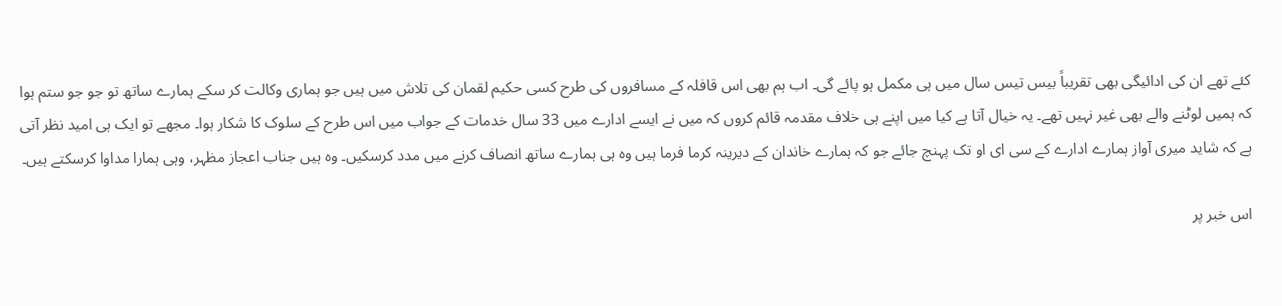کئے تھے ان کی ادائیگی بھی تقریباً بیس تیس سال میں ہی مکمل ہو پائے گی۔ اب ہم بھی اس قافلہ کے مسافروں کی طرح کسی حکیم لقمان کی تلاش میں ہیں جو ہماری وکالت کر سکے ہمارے ساتھ تو جو جو ستم ہوا کہ ہمیں لوٹنے والے بھی غیر نہیں تھے۔ یہ خیال آتا ہے کیا میں اپنے ہی خلاف مقدمہ قائم کروں کہ میں نے ایسے ادارے میں 33 سال خدمات کے جواب میں اس طرح کے سلوک کا شکار ہوا۔ مجھے تو ایک ہی امید نظر آتی ہے کہ شاید میری آواز ہمارے ادارے کے سی ای او تک پہنچ جائے جو کہ ہمارے خاندان کے دیرینہ کرما فرما ہیں وہ ہی ہمارے ساتھ انصاف کرنے میں مدد کرسکیں۔ وہ ہیں جناب اعجاز مظہر، وہی ہمارا مداوا کرسکتے ہیں۔

اس خبر پر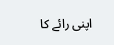اپنی رائے کا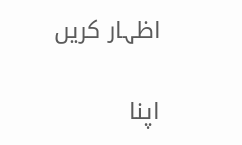اظہار کریں

اپنا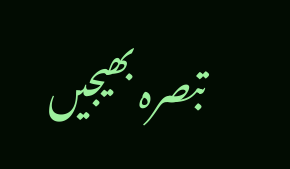تبصرہ بھیجیں